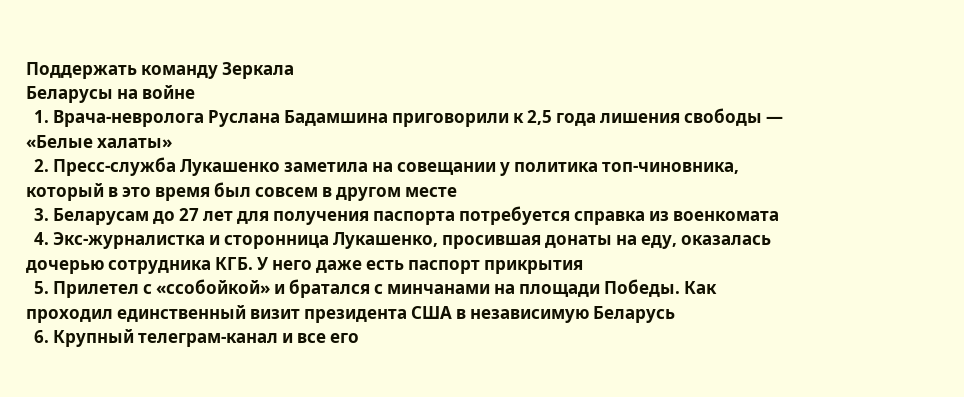Поддержать команду Зеркала
Беларусы на войне
  1. Врача-невролога Руслана Бадамшина приговорили к 2,5 года лишения свободы — «Белые халаты»
  2. Пресс-служба Лукашенко заметила на совещании у политика топ-чиновника, который в это время был совсем в другом месте
  3. Беларусам до 27 лет для получения паспорта потребуется справка из военкомата
  4. Экс-журналистка и сторонница Лукашенко, просившая донаты на еду, оказалась дочерью сотрудника КГБ. У него даже есть паспорт прикрытия
  5. Прилетел с «ссобойкой» и братался с минчанами на площади Победы. Как проходил единственный визит президента США в независимую Беларусь
  6. Крупный телеграм-канал и все его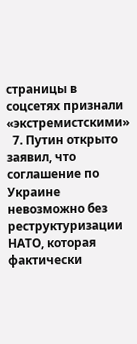страницы в соцсетях признали «экстремистскими»
  7. Путин открыто заявил, что соглашение по Украине невозможно без реструктуризации НАТО, которая фактически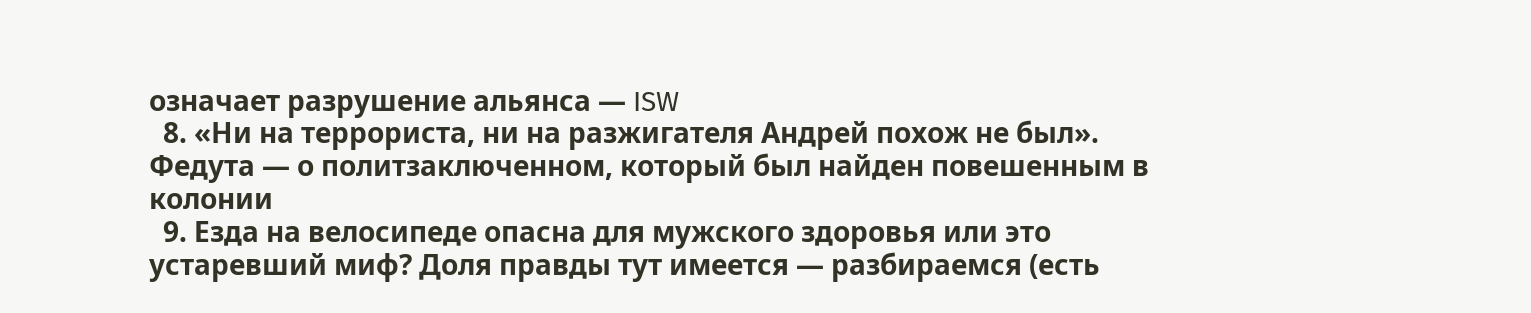означает разрушение альянса — ISW
  8. «Ни на террориста, ни на разжигателя Андрей похож не был». Федута — о политзаключенном, который был найден повешенным в колонии
  9. Езда на велосипеде опасна для мужского здоровья или это устаревший миф? Доля правды тут имеется — разбираемся (есть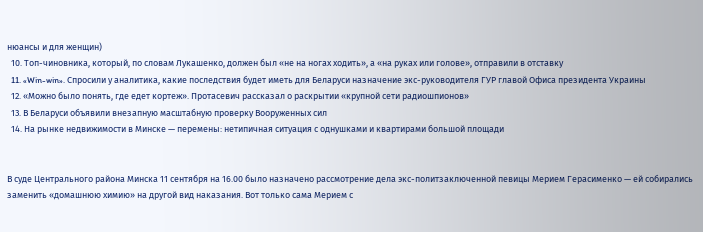нюансы и для женщин)
  10. Топ-чиновника, который, по словам Лукашенко, должен был «не на ногах ходить», а «на руках или голове», отправили в отставку
  11. «Win-win». Спросили у аналитика, какие последствия будет иметь для Беларуси назначение экс-руководителя ГУР главой Офиса президента Украины
  12. «Можно было понять, где едет кортеж». Протасевич рассказал о раскрытии «крупной сети радиошпионов»
  13. В Беларуси объявили внезапную масштабную проверку Вооруженных сил
  14. На рынке недвижимости в Минске — перемены: нетипичная ситуация с однушками и квартирами большой площади


В суде Центрального района Минска 11 сентября на 16.00 было назначено рассмотрение дела экс-политзаключенной певицы Мерием Герасименко — ей собирались заменить «домашнюю химию» на другой вид наказания. Вот только сама Мерием с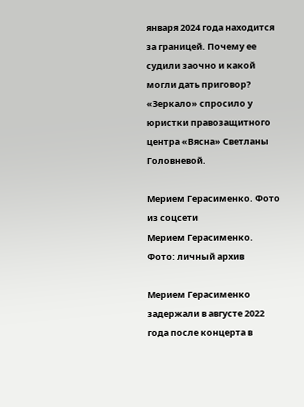января 2024 года находится за границей. Почему ее судили заочно и какой могли дать приговор? «Зеркало» спросило у юристки правозащитного центра «Вясна» Светланы Головневой.

Мерием Герасименко. Фото из соцсети
Мерием Герасименко. Фото: личный архив

Мерием Герасименко задержали в августе 2022 года после концерта в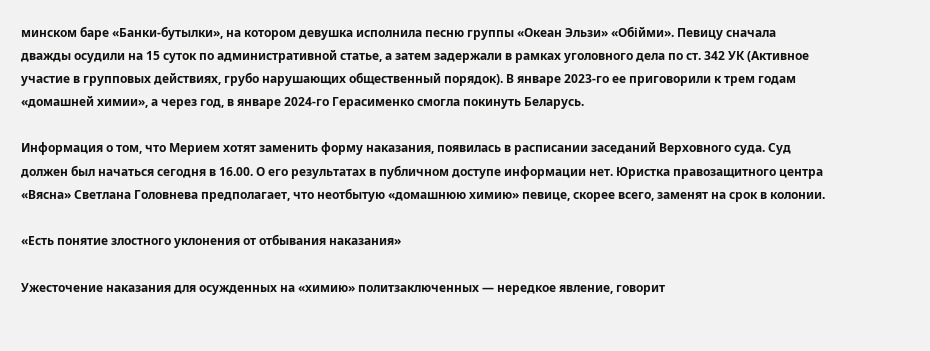минском баре «Банки-бутылки», на котором девушка исполнила песню группы «Океан Эльзи» «Обійми». Певицу сначала дважды осудили на 15 суток по административной статье, а затем задержали в рамках уголовного дела по ст. 342 УК (Активное участие в групповых действиях, грубо нарушающих общественный порядок). В январе 2023-го ее приговорили к трем годам «домашней химии», а через год, в январе 2024-го Герасименко смогла покинуть Беларусь.

Информация о том, что Мерием хотят заменить форму наказания, появилась в расписании заседаний Верховного суда. Суд должен был начаться сегодня в 16.00. О его результатах в публичном доступе информации нет. Юристка правозащитного центра «Вясна» Светлана Головнева предполагает, что неотбытую «домашнюю химию» певице, скорее всего, заменят на срок в колонии.

«Есть понятие злостного уклонения от отбывания наказания»

Ужесточение наказания для осужденных на «химию» политзаключенных — нередкое явление, говорит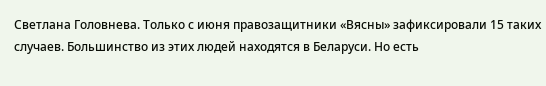Светлана Головнева. Только с июня правозащитники «Вясны» зафиксировали 15 таких случаев. Большинство из этих людей находятся в Беларуси. Но есть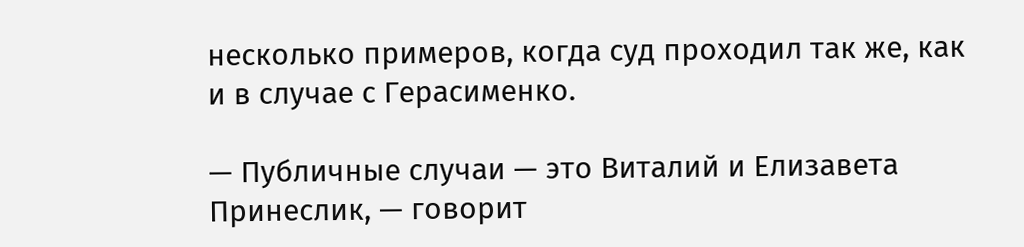несколько примеров, когда суд проходил так же, как и в случае с Герасименко.

— Публичные случаи — это Виталий и Елизавета Принеслик, — говорит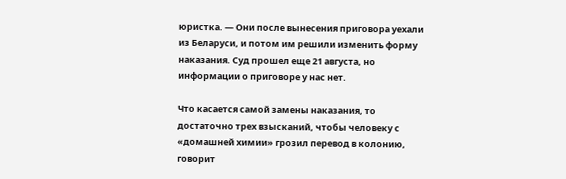юристка. — Они после вынесения приговора уехали из Беларуси, и потом им решили изменить форму наказания. Суд прошел еще 21 августа, но информации о приговоре у нас нет.

Что касается самой замены наказания, то достаточно трех взысканий, чтобы человеку с «домашней химии» грозил перевод в колонию, говорит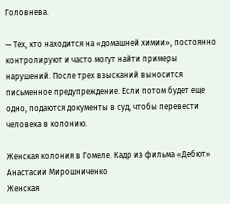Головнева.

— Тех, кто находится на «домашней химии», постоянно контролируют и часто могут найти примеры нарушений. После трех взысканий выносится письменное предупреждение. Если потом будет еще одно, подаются документы в суд, чтобы перевести человека в колонию.

Женская колония в Гомеле. Кадр из фильма «Дебют» Анастасии Мирошниченко
Женская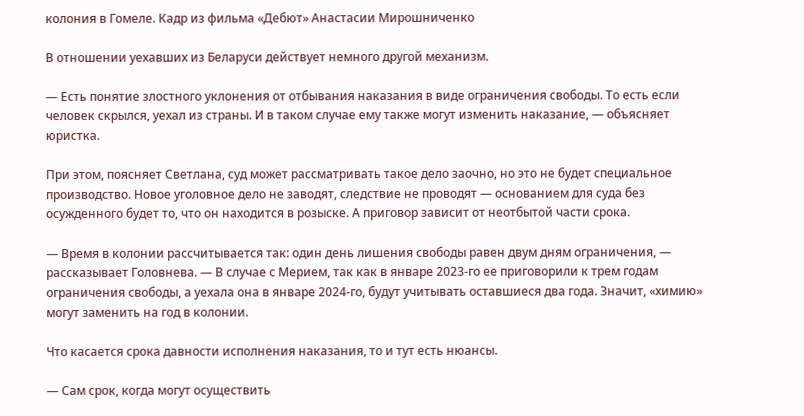колония в Гомеле. Кадр из фильма «Дебют» Анастасии Мирошниченко

В отношении уехавших из Беларуси действует немного другой механизм.

— Есть понятие злостного уклонения от отбывания наказания в виде ограничения свободы. То есть если человек скрылся, уехал из страны. И в таком случае ему также могут изменить наказание, — объясняет юристка.

При этом, поясняет Светлана, суд может рассматривать такое дело заочно, но это не будет специальное производство. Новое уголовное дело не заводят, следствие не проводят — основанием для суда без осужденного будет то, что он находится в розыске. А приговор зависит от неотбытой части срока.

— Время в колонии рассчитывается так: один день лишения свободы равен двум дням ограничения, — рассказывает Головнева. — В случае с Мерием, так как в январе 2023-го ее приговорили к трем годам ограничения свободы, а уехала она в январе 2024-го, будут учитывать оставшиеся два года. Значит, «химию» могут заменить на год в колонии.

Что касается срока давности исполнения наказания, то и тут есть нюансы.

— Сам срок, когда могут осуществить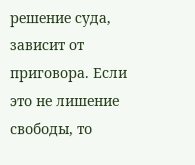решение суда, зависит от приговора. Если это не лишение свободы, то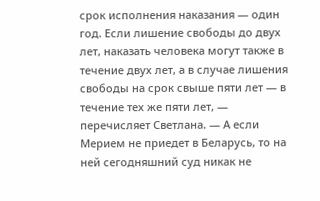срок исполнения наказания — один год. Если лишение свободы до двух лет, наказать человека могут также в течение двух лет, а в случае лишения свободы на срок свыше пяти лет — в течение тех же пяти лет, — перечисляет Светлана. — А если Мерием не приедет в Беларусь, то на ней сегодняшний суд никак не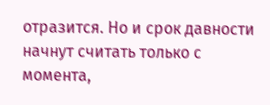отразится. Но и срок давности начнут считать только с момента,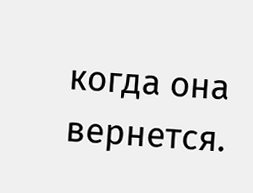когда она вернется.